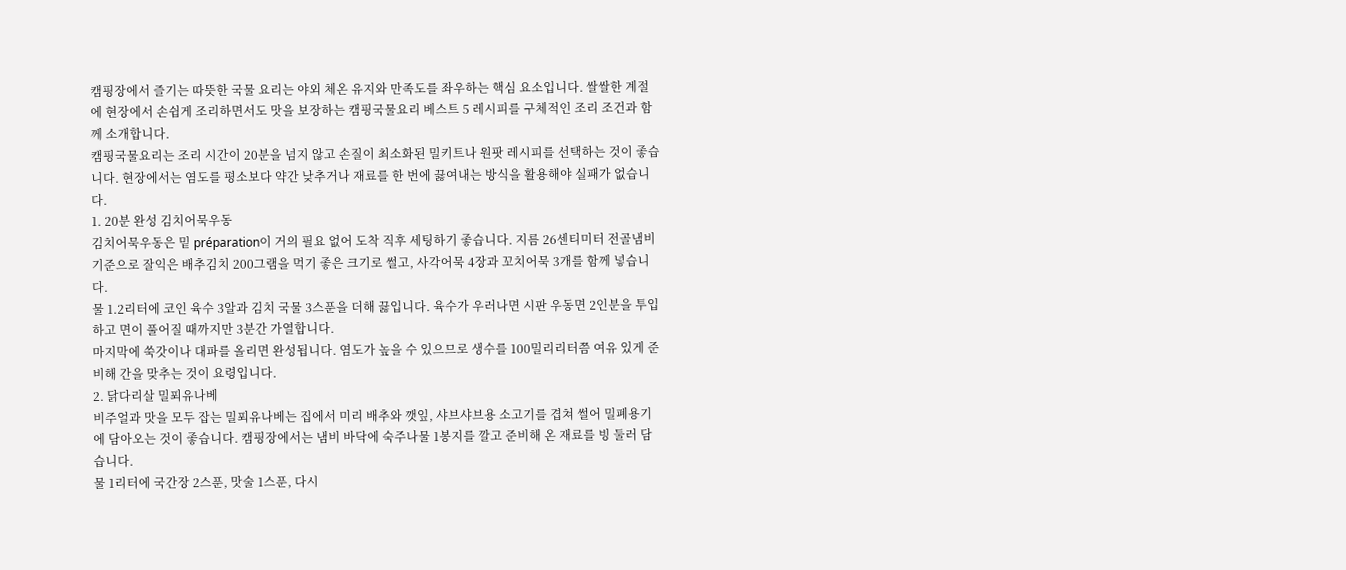캠핑장에서 즐기는 따뜻한 국물 요리는 야외 체온 유지와 만족도를 좌우하는 핵심 요소입니다. 쌀쌀한 계절에 현장에서 손쉽게 조리하면서도 맛을 보장하는 캠핑국물요리 베스트 5 레시피를 구체적인 조리 조건과 함께 소개합니다.
캠핑국물요리는 조리 시간이 20분을 넘지 않고 손질이 최소화된 밀키트나 원팟 레시피를 선택하는 것이 좋습니다. 현장에서는 염도를 평소보다 약간 낮추거나 재료를 한 번에 끓여내는 방식을 활용해야 실패가 없습니다.
1. 20분 완성 김치어묵우동
김치어묵우동은 밑 préparation이 거의 필요 없어 도착 직후 세팅하기 좋습니다. 지름 26센티미터 전골냄비 기준으로 잘익은 배추김치 200그램을 먹기 좋은 크기로 썰고, 사각어묵 4장과 꼬치어묵 3개를 함께 넣습니다.
물 1.2리터에 코인 육수 3알과 김치 국물 3스푼을 더해 끓입니다. 육수가 우러나면 시판 우동면 2인분을 투입하고 면이 풀어질 때까지만 3분간 가열합니다.
마지막에 쑥갓이나 대파를 올리면 완성됩니다. 염도가 높을 수 있으므로 생수를 100밀리리터쯤 여유 있게 준비해 간을 맞추는 것이 요령입니다.
2. 닭다리살 밀푀유나베
비주얼과 맛을 모두 잡는 밀푀유나베는 집에서 미리 배추와 깻잎, 샤브샤브용 소고기를 겹쳐 썰어 밀폐용기에 담아오는 것이 좋습니다. 캠핑장에서는 냄비 바닥에 숙주나물 1봉지를 깔고 준비해 온 재료를 빙 둘러 담습니다.
물 1리터에 국간장 2스푼, 맛술 1스푼, 다시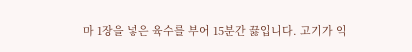마 1장을 넣은 육수를 부어 15분간 끓입니다. 고기가 익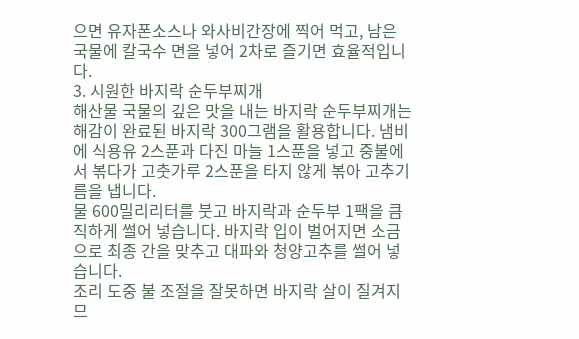으면 유자폰소스나 와사비간장에 찍어 먹고, 남은 국물에 칼국수 면을 넣어 2차로 즐기면 효율적입니다.
3. 시원한 바지락 순두부찌개
해산물 국물의 깊은 맛을 내는 바지락 순두부찌개는 해감이 완료된 바지락 300그램을 활용합니다. 냄비에 식용유 2스푼과 다진 마늘 1스푼을 넣고 중불에서 볶다가 고춧가루 2스푼을 타지 않게 볶아 고추기름을 냅니다.
물 600밀리리터를 붓고 바지락과 순두부 1팩을 큼직하게 썰어 넣습니다. 바지락 입이 벌어지면 소금으로 최종 간을 맞추고 대파와 청양고추를 썰어 넣습니다.
조리 도중 불 조절을 잘못하면 바지락 살이 질겨지므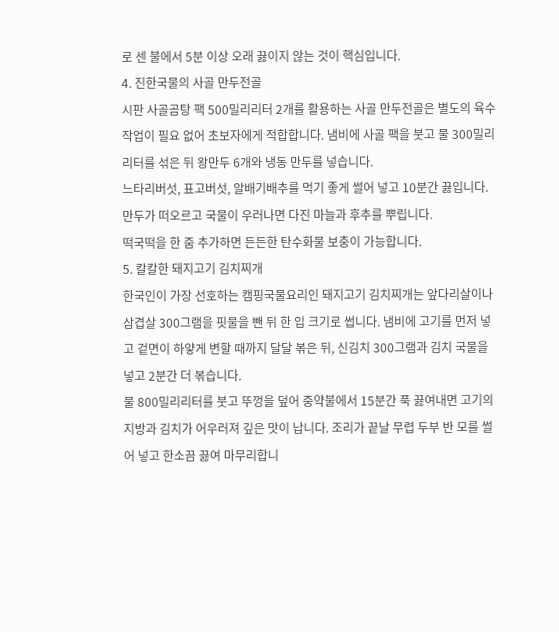로 센 불에서 5분 이상 오래 끓이지 않는 것이 핵심입니다.
4. 진한국물의 사골 만두전골
시판 사골곰탕 팩 500밀리리터 2개를 활용하는 사골 만두전골은 별도의 육수 작업이 필요 없어 초보자에게 적합합니다. 냄비에 사골 팩을 붓고 물 300밀리리터를 섞은 뒤 왕만두 6개와 냉동 만두를 넣습니다.
느타리버섯, 표고버섯, 알배기배추를 먹기 좋게 썰어 넣고 10분간 끓입니다. 만두가 떠오르고 국물이 우러나면 다진 마늘과 후추를 뿌립니다.
떡국떡을 한 줌 추가하면 든든한 탄수화물 보충이 가능합니다.
5. 칼칼한 돼지고기 김치찌개
한국인이 가장 선호하는 캠핑국물요리인 돼지고기 김치찌개는 앞다리살이나 삼겹살 300그램을 핏물을 뺀 뒤 한 입 크기로 썹니다. 냄비에 고기를 먼저 넣고 겉면이 하얗게 변할 때까지 달달 볶은 뒤, 신김치 300그램과 김치 국물을 넣고 2분간 더 볶습니다.
물 800밀리리터를 붓고 뚜껑을 덮어 중약불에서 15분간 푹 끓여내면 고기의 지방과 김치가 어우러져 깊은 맛이 납니다. 조리가 끝날 무렵 두부 반 모를 썰어 넣고 한소끔 끓여 마무리합니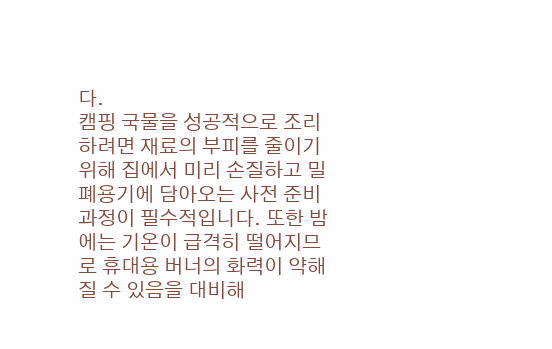다.
캠핑 국물을 성공적으로 조리하려면 재료의 부피를 줄이기 위해 집에서 미리 손질하고 밀폐용기에 담아오는 사전 준비 과정이 필수적입니다. 또한 밤에는 기온이 급격히 떨어지므로 휴대용 버너의 화력이 약해질 수 있음을 대비해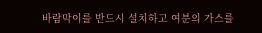바람막이를 반드시 설치하고 여분의 가스를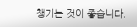챙기는 것이 좋습니다.